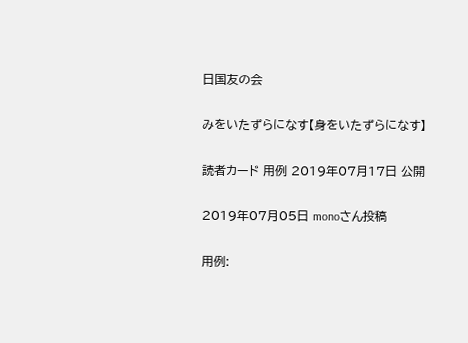日国友の会

みをいたずらになす【身をいたずらになす】

読者カード 用例 2019年07月17日 公開

2019年07月05日 monoさん投稿

用例: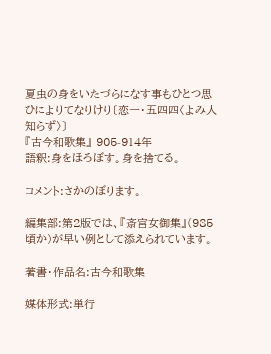夏虫の身をいたづらになす事もひとつ思ひによりてなりけり〔恋一・五四四〈よみ人知らず〉〕
『古今和歌集』 905-914年
語釈:身をほろぼす。身を捨てる。

コメント:さかのぼります。

編集部:第2版では、『斎宮女御集』(985頃か)が早い例として添えられています。

著書・作品名:古今和歌集

媒体形式:単行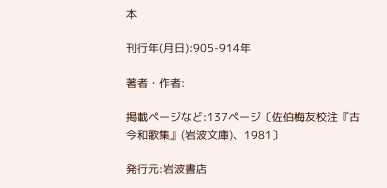本

刊行年(月日):905-914年

著者・作者:

掲載ページなど:137ページ〔佐伯梅友校注『古今和歌集』(岩波文庫)、1981〕

発行元:岩波書店